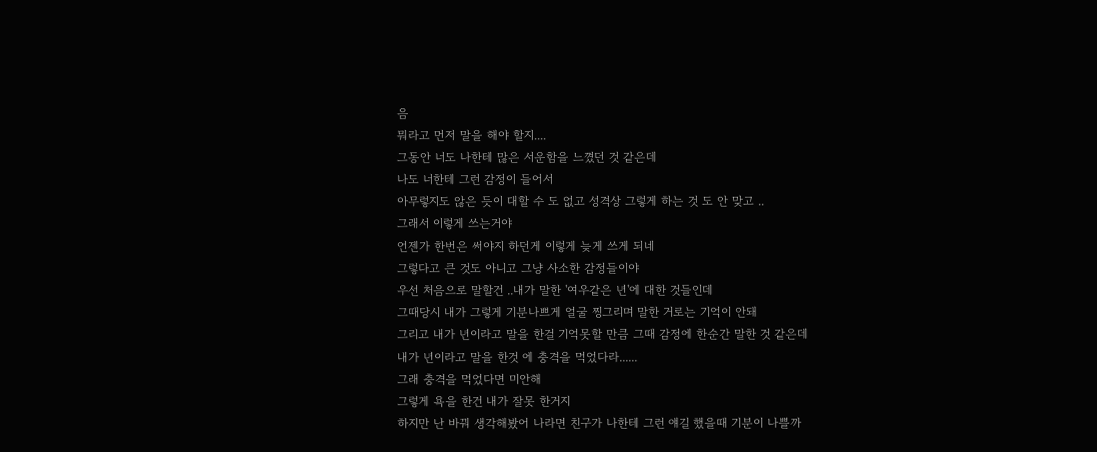음
뭐라고 먼저 말을 해야 할지....
그동안 너도 나한테 많은 서운함을 느꼈던 것 같은데
나도 너한테 그런 감정이 들어서
아무렇지도 않은 듯이 대할 수 도 없고 성격상 그렇게 하는 것 도 안 맞고 ..
그래서 이렇게 쓰는거야
언젠가 한번은 써야지 하던게 이렇게 늦게 쓰게 되네
그렇다고 큰 것도 아니고 그냥 사소한 감정들이야
우선 처음으로 말할건 ..내가 말한 '여우같은 년'에 대한 것들인데
그때당시 내가 그렇게 기분나쁘게 얼굴 찡그리며 말한 거로는 기억이 안돼
그리고 내가 년이라고 말을 한걸 기억못할 만큼 그때 감정에 한순간 말한 것 같은데
내가 년이라고 말을 한것 에 충격을 먹었다라......
그래 충격을 먹었다면 미안해
그렇게 욕을 한건 내가 잘못 한거지
하지만 난 바꿔 생각해봤어 나라면 친구가 나한테 그런 얘길 했을때 기분이 나쁠까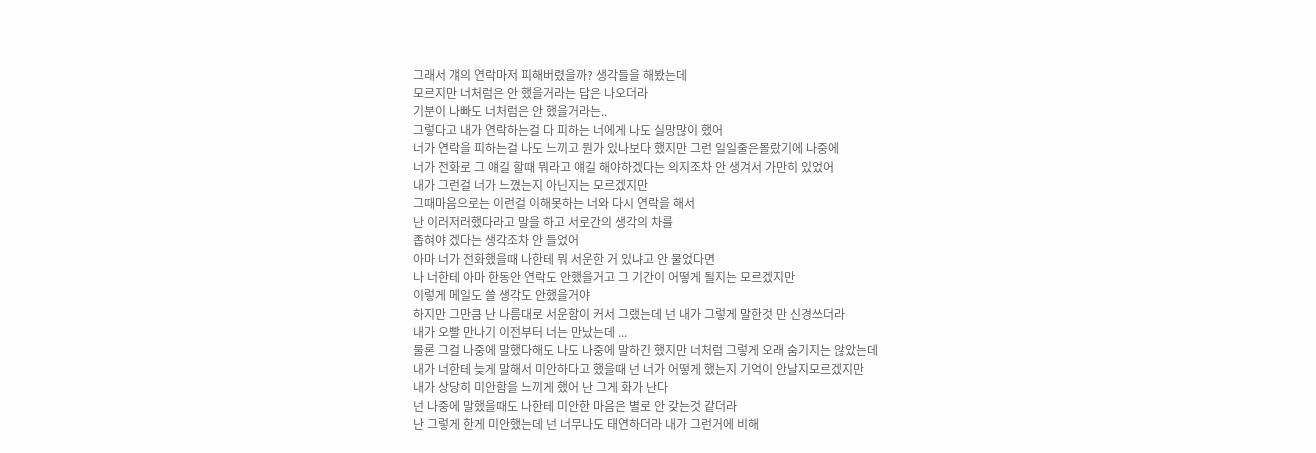그래서 걔의 연락마저 피해버렸을까? 생각들을 해봤는데
모르지만 너처럼은 안 했을거라는 답은 나오더라
기분이 나빠도 너처럼은 안 했을거라는..
그렇다고 내가 연락하는걸 다 피하는 너에게 나도 실망많이 했어
너가 연락을 피하는걸 나도 느끼고 뭔가 있나보다 했지만 그런 일일줄은몰랐기에 나중에
너가 전화로 그 얘길 할때 뭐라고 얘길 해야하겠다는 의지조차 안 생겨서 가만히 있었어
내가 그런걸 너가 느꼈는지 아닌지는 모르겠지만
그때마음으로는 이런걸 이해못하는 너와 다시 연락을 해서
난 이러저러했다라고 말을 하고 서로간의 생각의 차를
좁혀야 겠다는 생각조차 안 들었어
아마 너가 전화했을때 나한테 뭐 서운한 거 있냐고 안 물었다면
나 너한테 아마 한동안 연락도 안했을거고 그 기간이 어떻게 될지는 모르겠지만
이렇게 메일도 쓸 생각도 안했을거야
하지만 그만큼 난 나름대로 서운함이 커서 그랬는데 넌 내가 그렇게 말한것 만 신경쓰더라
내가 오빨 만나기 이전부터 너는 만났는데 ...
물론 그걸 나중에 말했다해도 나도 나중에 말하긴 했지만 너처럼 그렇게 오래 숨기지는 않았는데
내가 너한테 늦게 말해서 미안하다고 했을때 넌 너가 어떻게 했는지 기억이 안날지모르겠지만
내가 상당히 미안함을 느끼게 했어 난 그게 화가 난다
넌 나중에 말했을때도 나한테 미안한 마음은 별로 안 갖는것 같더라
난 그렇게 한게 미안했는데 넌 너무나도 태연하더라 내가 그런거에 비해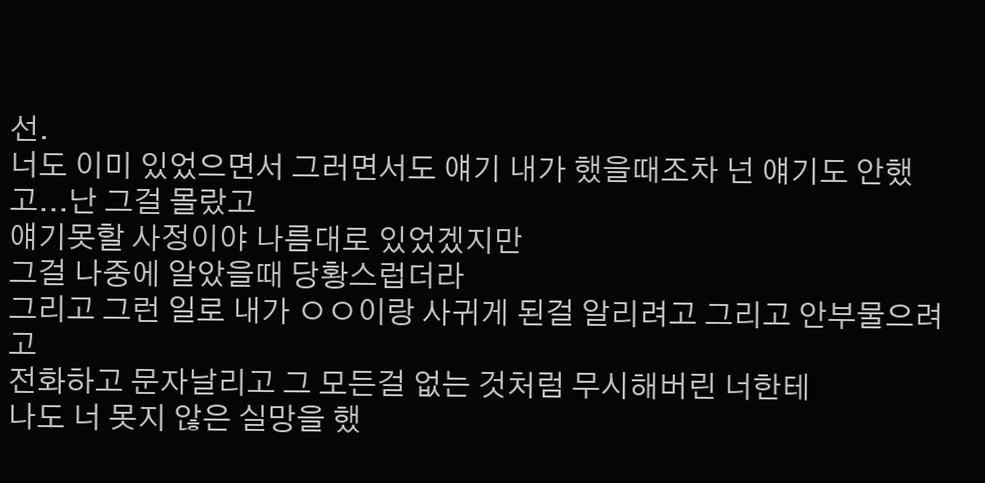선.
너도 이미 있었으면서 그러면서도 얘기 내가 했을때조차 넌 얘기도 안했고...난 그걸 몰랐고
얘기못할 사정이야 나름대로 있었겠지만
그걸 나중에 알았을때 당황스럽더라
그리고 그런 일로 내가 ㅇㅇ이랑 사귀게 된걸 알리려고 그리고 안부물으려고
전화하고 문자날리고 그 모든걸 없는 것처럼 무시해버린 너한테
나도 너 못지 않은 실망을 했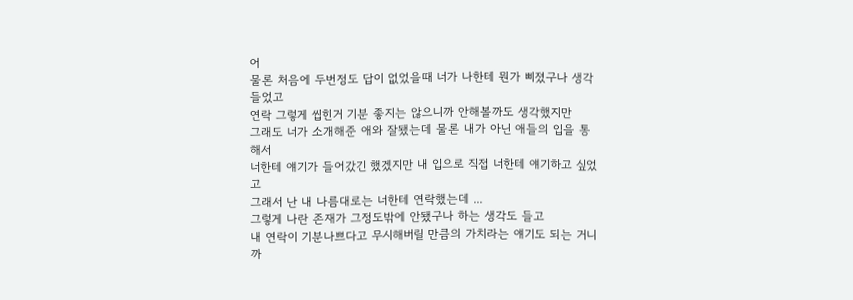어
물론 처음에 두번정도 답이 없었을때 너가 나한테 뭔가 삐졌구나 생각들었고
연락 그렇게 씹힌거 기분 좋지는 않으니까 안해볼까도 생각했지만
그래도 너가 소개해준 애와 잘됐는데 물론 내가 아닌 애들의 입을 통해서
너한테 얘기가 들어갔긴 했겠지만 내 입으로 직접 너한테 얘기하고 싶었고
그래서 난 내 나름대로는 너한테 연락했는데 ...
그렇게 나란 존재가 그정도밖에 안됐구나 하는 생각도 들고
내 연락이 기분나쁘다고 무시해버릴 만큼의 가치라는 얘기도 되는 거니까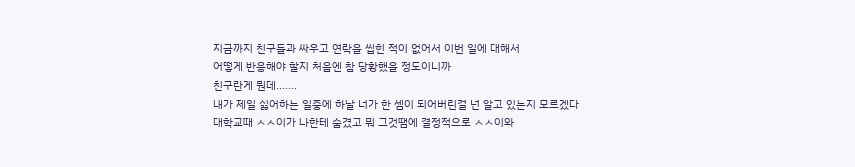지금까지 친구들과 싸우고 연락을 씹힌 적이 없어서 이번 일에 대해서
어떻게 반응해야 할지 처음엔 참 당황했을 정도이니까
친구란게 뭔데.......
내가 제일 싫어하는 일중에 하날 너가 한 셈이 되어버린걸 넌 알고 있는지 모르겠다
대학교때 ㅅㅅ이가 나한테 숨겼고 뭐 그것땜에 결정적으로 ㅅㅅ이와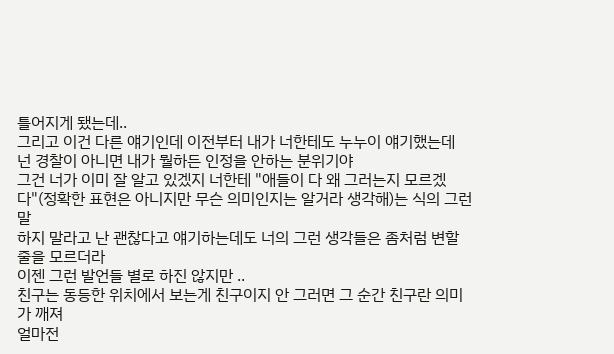틀어지게 됐는데..
그리고 이건 다른 얘기인데 이전부터 내가 너한테도 누누이 얘기했는데
넌 경찰이 아니면 내가 뭘하든 인정을 안하는 분위기야
그건 너가 이미 잘 알고 있겠지 너한테 "애들이 다 왜 그러는지 모르겠다"(정확한 표현은 아니지만 무슨 의미인지는 알거라 생각해)는 식의 그런말
하지 말라고 난 괜찮다고 얘기하는데도 너의 그런 생각들은 좀처럼 변할 줄을 모르더라
이젠 그런 발언들 별로 하진 않지만 ..
친구는 동등한 위치에서 보는게 친구이지 안 그러면 그 순간 친구란 의미가 깨져
얼마전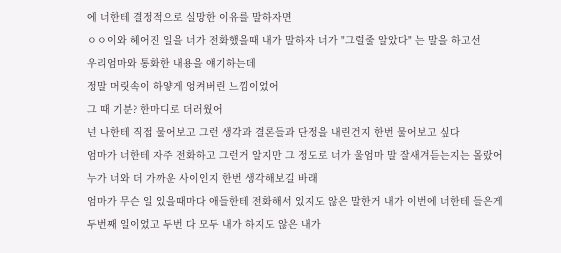에 너한테 결정적으로 실망한 이유를 말하자면
ㅇㅇ이와 헤어진 일을 너가 전화했을때 내가 말하자 너가 "그럴줄 알았다" 는 말을 하고선
우리엄마와 통화한 내용을 얘기하는데
정말 머릿속이 하얗게 엉켜버린 느낌이었어
그 때 기분? 한마디로 더러웠어
넌 나한테 직접 물어보고 그런 생각과 결론들과 단정을 내린건지 한번 물어보고 싶다
엄마가 너한테 자주 전화하고 그런거 알지만 그 정도로 너가 울엄마 말 잘새겨듣는지는 몰랐어
누가 너와 더 가까운 사이인지 한번 생각해보길 바래
엄마가 무슨 일 있을때마다 애들한테 전화해서 있지도 않은 말한거 내가 이번에 너한테 들은게
두번째 일이었고 두번 다 모두 내가 하지도 않은 내가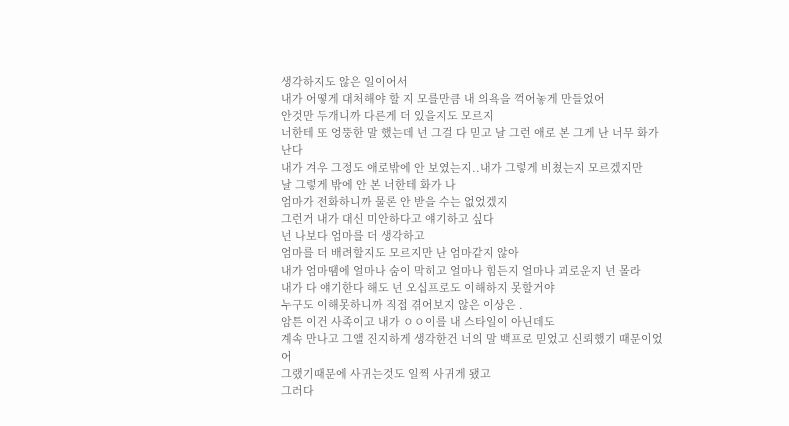생각하지도 않은 일이어서
내가 어떻게 대처해야 할 지 모를만큼 내 의욕을 꺽어놓게 만들었어
안것만 두개니까 다른게 더 있을지도 모르지
너한테 또 엉뚱한 말 했는데 넌 그걸 다 믿고 날 그런 애로 본 그게 난 너무 화가 난다
내가 겨우 그정도 애로밖에 안 보였는지..내가 그렇게 비쳤는지 모르겠지만
날 그렇게 밖에 안 본 너한테 화가 나
엄마가 전화하니까 물론 안 받을 수는 없었겠지
그런거 내가 대신 미안하다고 얘기하고 싶다
넌 나보다 엄마를 더 생각하고
엄마를 더 배려할지도 모르지만 난 엄마같지 않아
내가 엄마땜에 얼마나 숨이 막히고 얼마나 힘든지 얼마나 괴로운지 넌 몰라
내가 다 얘기한다 해도 넌 오십프로도 이해하지 못할거야
누구도 이해못하니까 직접 겪어보지 않은 이상은 .
암튼 이건 사족이고 내가 ㅇㅇ이를 내 스타일이 아닌데도
계속 만나고 그앨 진지하게 생각한건 너의 말 백프로 믿었고 신뢰했기 때문이었어
그랬기때문에 사귀는것도 일찍 사귀게 됐고
그러다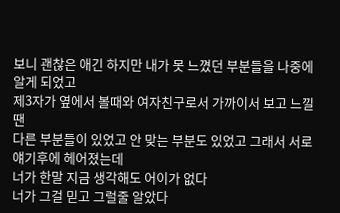보니 괜찮은 애긴 하지만 내가 못 느꼈던 부분들을 나중에 알게 되었고
제3자가 옆에서 볼때와 여자친구로서 가까이서 보고 느낄땐
다른 부분들이 있었고 안 맞는 부분도 있었고 그래서 서로 얘기후에 헤어졌는데
너가 한말 지금 생각해도 어이가 없다
너가 그걸 믿고 그럴줄 알았다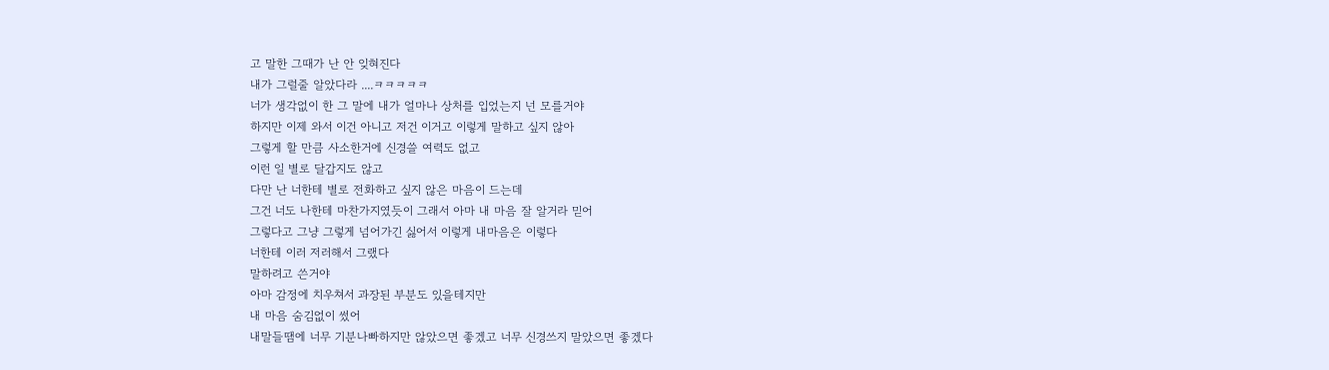고 말한 그때가 난 안 잊혀진다
내가 그럴줄 알았다라 ....ㅋㅋㅋㅋㅋ
너가 생각없이 한 그 말에 내가 얼마나 상처를 입었는지 넌 모를거야
하지만 이제 와서 이건 아니고 저건 이거고 이렇게 말하고 싶지 않아
그렇게 할 만큼 사소한거에 신경쓸 여력도 없고
이런 일 별로 달갑지도 않고
다만 난 너한테 별로 전화하고 싶지 않은 마음이 드는데
그건 너도 나한테 마찬가지였듯이 그래서 아마 내 마음 잘 알거라 믿어
그렇다고 그냥 그렇게 넘어가긴 싫어서 이렇게 내마음은 이렇다
너한테 이러 저러해서 그랬다
말하려고 쓴거야
아마 감정에 치우쳐서 과장된 부분도 있을테지만
내 마음 숨김없이 썼어
내말들땜에 너무 기분나빠하지만 않았으면 좋겠고 너무 신경쓰지 말았으면 좋겠다